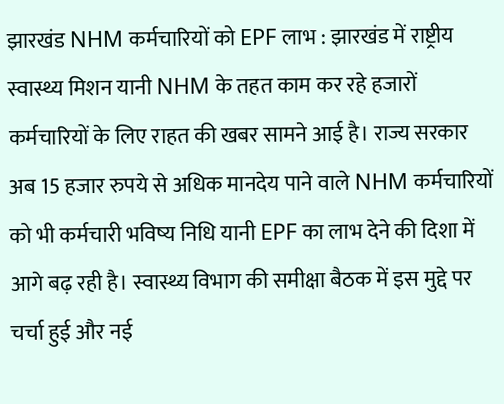झारखंड NHM कर्मचारियों को EPF लाभ : झारखंड में राष्ट्रीय स्वास्थ्य मिशन यानी NHM के तहत काम कर रहे हजारों कर्मचारियों के लिए राहत की खबर सामने आई है। राज्य सरकार अब 15 हजार रुपये से अधिक मानदेय पाने वाले NHM कर्मचारियों को भी कर्मचारी भविष्य निधि यानी EPF का लाभ देने की दिशा में आगे बढ़ रही है। स्वास्थ्य विभाग की समीक्षा बैठक में इस मुद्दे पर चर्चा हुई और नई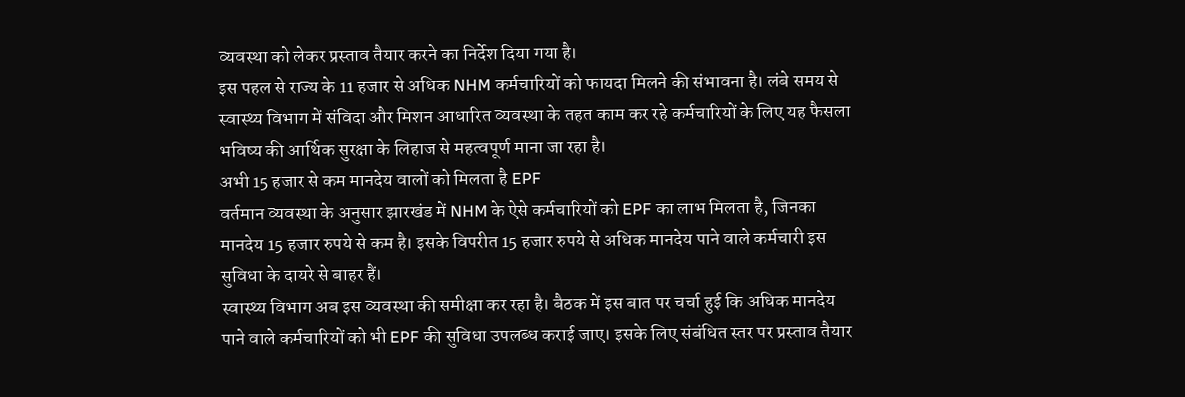व्यवस्था को लेकर प्रस्ताव तैयार करने का निर्देश दिया गया है।
इस पहल से राज्य के 11 हजार से अधिक NHM कर्मचारियों को फायदा मिलने की संभावना है। लंबे समय से स्वास्थ्य विभाग में संविदा और मिशन आधारित व्यवस्था के तहत काम कर रहे कर्मचारियों के लिए यह फैसला भविष्य की आर्थिक सुरक्षा के लिहाज से महत्वपूर्ण माना जा रहा है।
अभी 15 हजार से कम मानदेय वालों को मिलता है EPF
वर्तमान व्यवस्था के अनुसार झारखंड में NHM के ऐसे कर्मचारियों को EPF का लाभ मिलता है, जिनका मानदेय 15 हजार रुपये से कम है। इसके विपरीत 15 हजार रुपये से अधिक मानदेय पाने वाले कर्मचारी इस सुविधा के दायरे से बाहर हैं।
स्वास्थ्य विभाग अब इस व्यवस्था की समीक्षा कर रहा है। बैठक में इस बात पर चर्चा हुई कि अधिक मानदेय पाने वाले कर्मचारियों को भी EPF की सुविधा उपलब्ध कराई जाए। इसके लिए संबंधित स्तर पर प्रस्ताव तैयार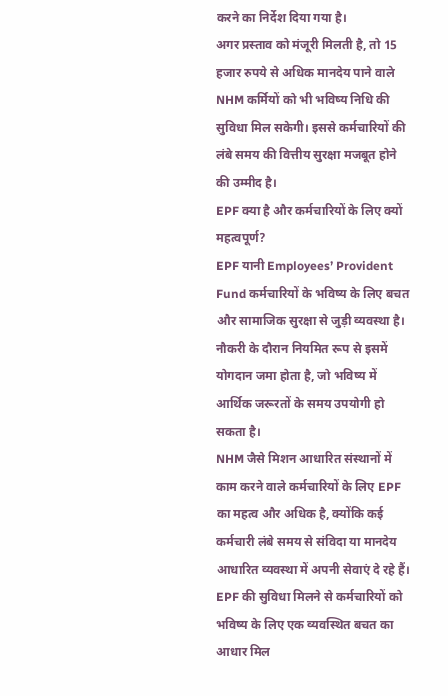करने का निर्देश दिया गया है।
अगर प्रस्ताव को मंजूरी मिलती है, तो 15 हजार रुपये से अधिक मानदेय पाने वाले NHM कर्मियों को भी भविष्य निधि की सुविधा मिल सकेगी। इससे कर्मचारियों की लंबे समय की वित्तीय सुरक्षा मजबूत होने की उम्मीद है।
EPF क्या है और कर्मचारियों के लिए क्यों महत्वपूर्ण?
EPF यानी Employees’ Provident Fund कर्मचारियों के भविष्य के लिए बचत और सामाजिक सुरक्षा से जुड़ी व्यवस्था है। नौकरी के दौरान नियमित रूप से इसमें योगदान जमा होता है, जो भविष्य में आर्थिक जरूरतों के समय उपयोगी हो सकता है।
NHM जैसे मिशन आधारित संस्थानों में काम करने वाले कर्मचारियों के लिए EPF का महत्व और अधिक है, क्योंकि कई कर्मचारी लंबे समय से संविदा या मानदेय आधारित व्यवस्था में अपनी सेवाएं दे रहे हैं।
EPF की सुविधा मिलने से कर्मचारियों को भविष्य के लिए एक व्यवस्थित बचत का आधार मिल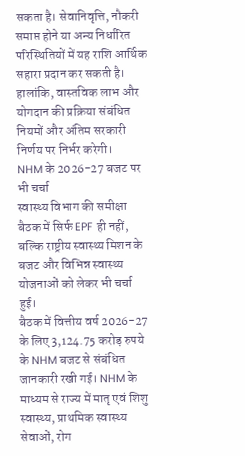सकता है। सेवानिवृत्ति, नौकरी समाप्त होने या अन्य निर्धारित परिस्थितियों में यह राशि आर्थिक सहारा प्रदान कर सकती है। हालांकि, वास्तविक लाभ और योगदान की प्रक्रिया संबंधित नियमों और अंतिम सरकारी निर्णय पर निर्भर करेगी।
NHM के 2026-27 बजट पर भी चर्चा
स्वास्थ्य विभाग की समीक्षा बैठक में सिर्फ EPF ही नहीं, बल्कि राष्ट्रीय स्वास्थ्य मिशन के बजट और विभिन्न स्वास्थ्य योजनाओं को लेकर भी चर्चा हुई।
बैठक में वित्तीय वर्ष 2026-27 के लिए 3,124.75 करोड़ रुपये के NHM बजट से संबंधित जानकारी रखी गई। NHM के माध्यम से राज्य में मातृ एवं शिशु स्वास्थ्य, प्राथमिक स्वास्थ्य सेवाओं, रोग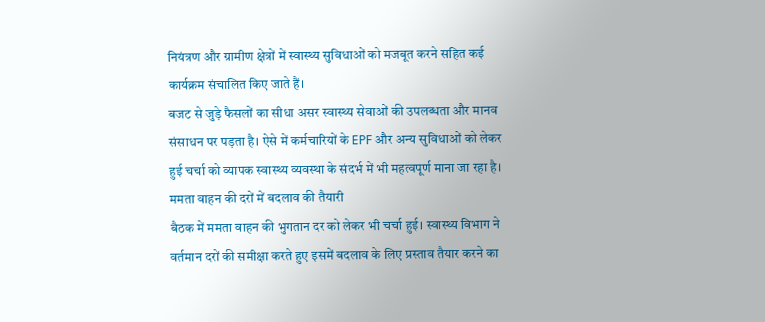नियंत्रण और ग्रामीण क्षेत्रों में स्वास्थ्य सुविधाओं को मजबूत करने सहित कई कार्यक्रम संचालित किए जाते हैं।
बजट से जुड़े फैसलों का सीधा असर स्वास्थ्य सेवाओं की उपलब्धता और मानव संसाधन पर पड़ता है। ऐसे में कर्मचारियों के EPF और अन्य सुविधाओं को लेकर हुई चर्चा को व्यापक स्वास्थ्य व्यवस्था के संदर्भ में भी महत्वपूर्ण माना जा रहा है।
ममता वाहन की दरों में बदलाव की तैयारी
बैठक में ममता वाहन की भुगतान दर को लेकर भी चर्चा हुई। स्वास्थ्य विभाग ने वर्तमान दरों की समीक्षा करते हुए इसमें बदलाव के लिए प्रस्ताव तैयार करने का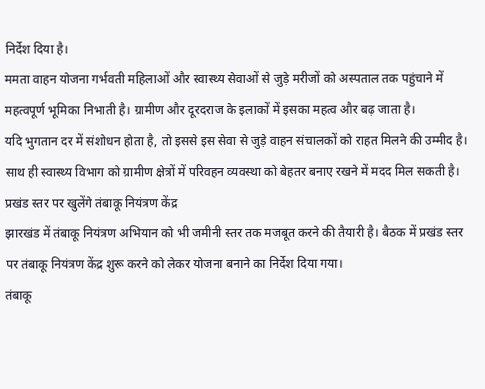निर्देश दिया है।
ममता वाहन योजना गर्भवती महिलाओं और स्वास्थ्य सेवाओं से जुड़े मरीजों को अस्पताल तक पहुंचाने में महत्वपूर्ण भूमिका निभाती है। ग्रामीण और दूरदराज के इलाकों में इसका महत्व और बढ़ जाता है।
यदि भुगतान दर में संशोधन होता है, तो इससे इस सेवा से जुड़े वाहन संचालकों को राहत मिलने की उम्मीद है। साथ ही स्वास्थ्य विभाग को ग्रामीण क्षेत्रों में परिवहन व्यवस्था को बेहतर बनाए रखने में मदद मिल सकती है।
प्रखंड स्तर पर खुलेंगे तंबाकू नियंत्रण केंद्र
झारखंड में तंबाकू नियंत्रण अभियान को भी जमीनी स्तर तक मजबूत करने की तैयारी है। बैठक में प्रखंड स्तर पर तंबाकू नियंत्रण केंद्र शुरू करने को लेकर योजना बनाने का निर्देश दिया गया।
तंबाकू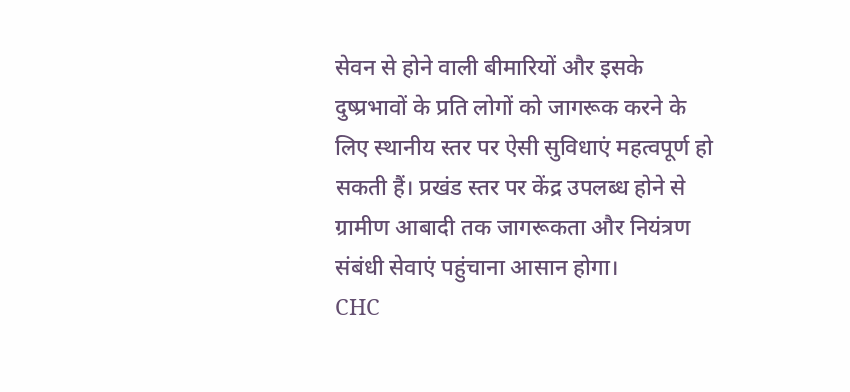सेवन से होने वाली बीमारियों और इसके दुष्प्रभावों के प्रति लोगों को जागरूक करने के लिए स्थानीय स्तर पर ऐसी सुविधाएं महत्वपूर्ण हो सकती हैं। प्रखंड स्तर पर केंद्र उपलब्ध होने से ग्रामीण आबादी तक जागरूकता और नियंत्रण संबंधी सेवाएं पहुंचाना आसान होगा।
CHC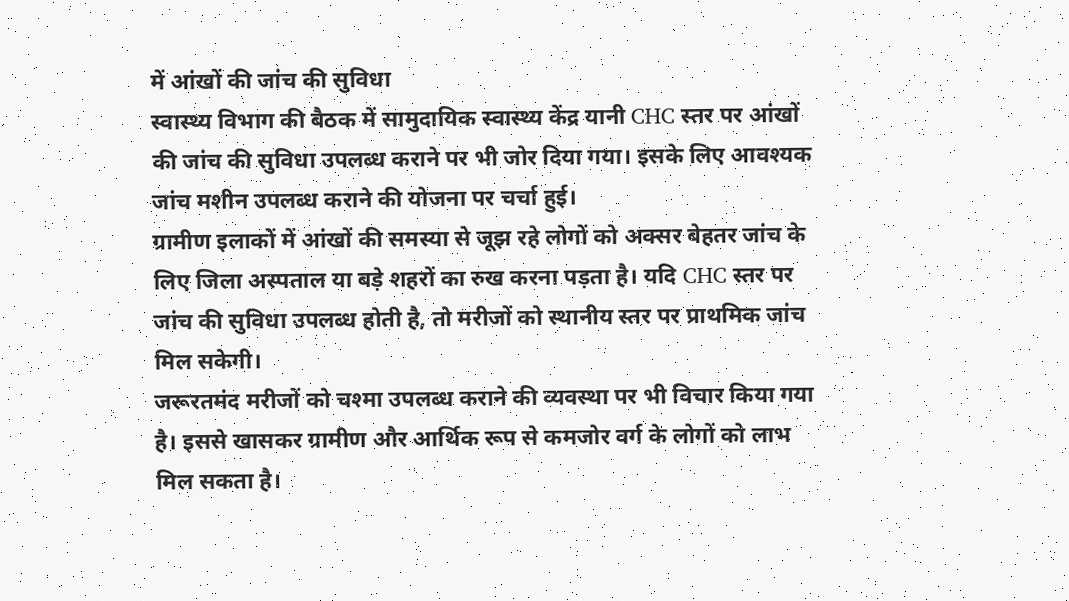में आंखों की जांच की सुविधा
स्वास्थ्य विभाग की बैठक में सामुदायिक स्वास्थ्य केंद्र यानी CHC स्तर पर आंखों की जांच की सुविधा उपलब्ध कराने पर भी जोर दिया गया। इसके लिए आवश्यक जांच मशीन उपलब्ध कराने की योजना पर चर्चा हुई।
ग्रामीण इलाकों में आंखों की समस्या से जूझ रहे लोगों को अक्सर बेहतर जांच के लिए जिला अस्पताल या बड़े शहरों का रुख करना पड़ता है। यदि CHC स्तर पर जांच की सुविधा उपलब्ध होती है, तो मरीजों को स्थानीय स्तर पर प्राथमिक जांच मिल सकेगी।
जरूरतमंद मरीजों को चश्मा उपलब्ध कराने की व्यवस्था पर भी विचार किया गया है। इससे खासकर ग्रामीण और आर्थिक रूप से कमजोर वर्ग के लोगों को लाभ मिल सकता है।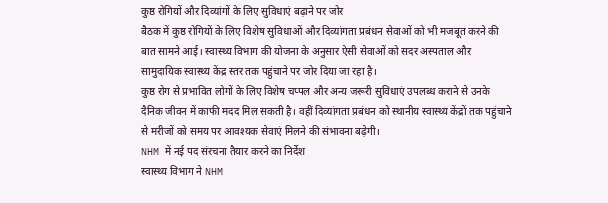कुष्ठ रोगियों और दिव्यांगों के लिए सुविधाएं बढ़ाने पर जोर
बैठक में कुष्ठ रोगियों के लिए विशेष सुविधाओं और दिव्यांगता प्रबंधन सेवाओं को भी मजबूत करने की बात सामने आई। स्वास्थ्य विभाग की योजना के अनुसार ऐसी सेवाओं को सदर अस्पताल और सामुदायिक स्वास्थ्य केंद्र स्तर तक पहुंचाने पर जोर दिया जा रहा है।
कुष्ठ रोग से प्रभावित लोगों के लिए विशेष चप्पल और अन्य जरूरी सुविधाएं उपलब्ध कराने से उनके दैनिक जीवन में काफी मदद मिल सकती है। वहीं दिव्यांगता प्रबंधन को स्थानीय स्वास्थ्य केंद्रों तक पहुंचाने से मरीजों को समय पर आवश्यक सेवाएं मिलने की संभावना बढ़ेगी।
NHM में नई पद संरचना तैयार करने का निर्देश
स्वास्थ्य विभाग ने NHM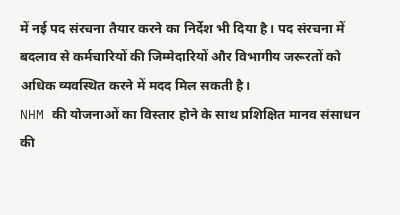में नई पद संरचना तैयार करने का निर्देश भी दिया है। पद संरचना में बदलाव से कर्मचारियों की जिम्मेदारियों और विभागीय जरूरतों को अधिक व्यवस्थित करने में मदद मिल सकती है।
NHM की योजनाओं का विस्तार होने के साथ प्रशिक्षित मानव संसाधन की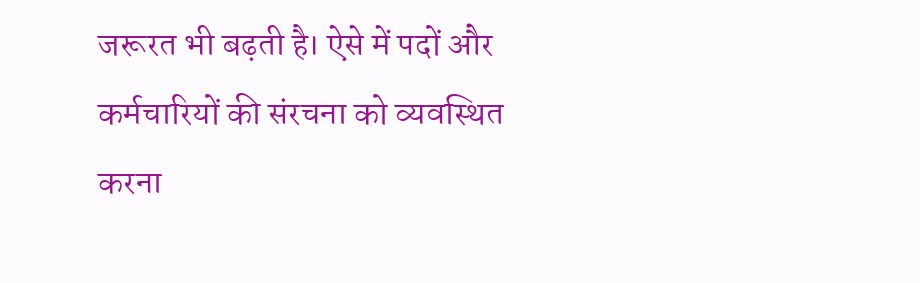जरूरत भी बढ़ती है। ऐसे में पदों और कर्मचारियों की संरचना को व्यवस्थित करना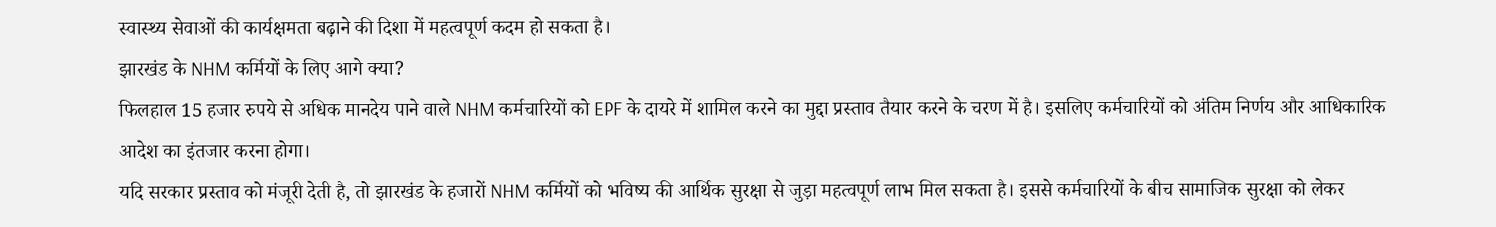स्वास्थ्य सेवाओं की कार्यक्षमता बढ़ाने की दिशा में महत्वपूर्ण कदम हो सकता है।
झारखंड के NHM कर्मियों के लिए आगे क्या?
फिलहाल 15 हजार रुपये से अधिक मानदेय पाने वाले NHM कर्मचारियों को EPF के दायरे में शामिल करने का मुद्दा प्रस्ताव तैयार करने के चरण में है। इसलिए कर्मचारियों को अंतिम निर्णय और आधिकारिक आदेश का इंतजार करना होगा।
यदि सरकार प्रस्ताव को मंजूरी देती है, तो झारखंड के हजारों NHM कर्मियों को भविष्य की आर्थिक सुरक्षा से जुड़ा महत्वपूर्ण लाभ मिल सकता है। इससे कर्मचारियों के बीच सामाजिक सुरक्षा को लेकर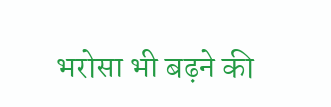भरोसा भी बढ़ने की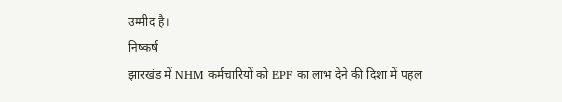उम्मीद है।
निष्कर्ष
झारखंड में NHM कर्मचारियों को EPF का लाभ देने की दिशा में पहल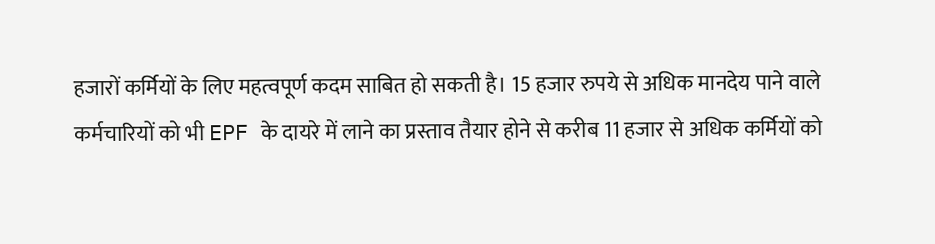हजारों कर्मियों के लिए महत्वपूर्ण कदम साबित हो सकती है। 15 हजार रुपये से अधिक मानदेय पाने वाले कर्मचारियों को भी EPF के दायरे में लाने का प्रस्ताव तैयार होने से करीब 11 हजार से अधिक कर्मियों को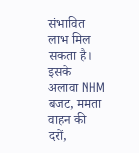संभावित लाभ मिल सकता है।
इसके अलावा NHM बजट, ममता वाहन की दरों,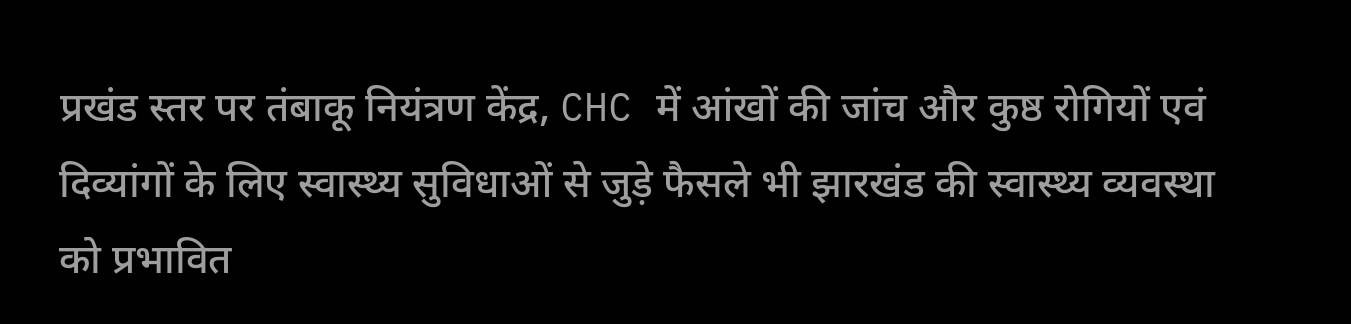प्रखंड स्तर पर तंबाकू नियंत्रण केंद्र, CHC में आंखों की जांच और कुष्ठ रोगियों एवं दिव्यांगों के लिए स्वास्थ्य सुविधाओं से जुड़े फैसले भी झारखंड की स्वास्थ्य व्यवस्था को प्रभावित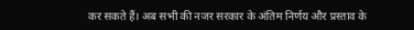कर सकते हैं। अब सभी की नजर सरकार के अंतिम निर्णय और प्रस्ताव के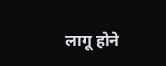लागू होने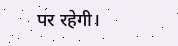पर रहेगी।